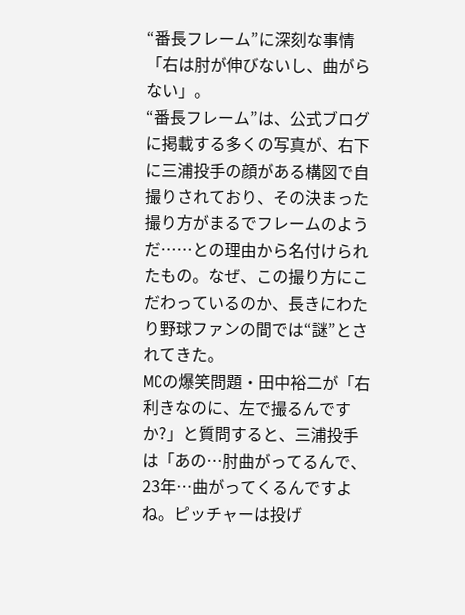“番長フレーム”に深刻な事情「右は肘が伸びないし、曲がらない」。
“番長フレーム”は、公式ブログに掲載する多くの写真が、右下に三浦投手の顔がある構図で自撮りされており、その決まった撮り方がまるでフレームのようだ……との理由から名付けられたもの。なぜ、この撮り方にこだわっているのか、長きにわたり野球ファンの間では“謎”とされてきた。
MCの爆笑問題・田中裕二が「右利きなのに、左で撮るんですか?」と質問すると、三浦投手は「あの…肘曲がってるんで、23年…曲がってくるんですよね。ピッチャーは投げ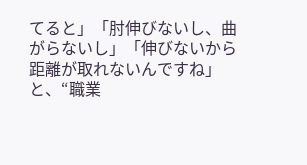てると」「肘伸びないし、曲がらないし」「伸びないから距離が取れないんですね」と、“職業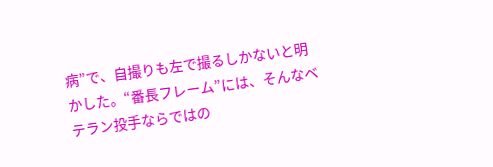病”で、自撮りも左で撮るしかないと明かした。“番長フレーム”には、そんなベテラン投手ならではの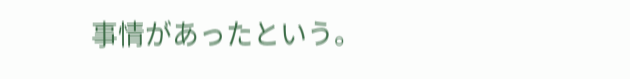事情があったという。